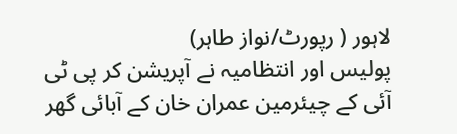لاہور ( رپورٹ/نواز طاہر)
پولیس اور انتظامیہ نے آپریشن کر پی ٹی آئی کے چیئرمین عمران خان کے آبائی گھر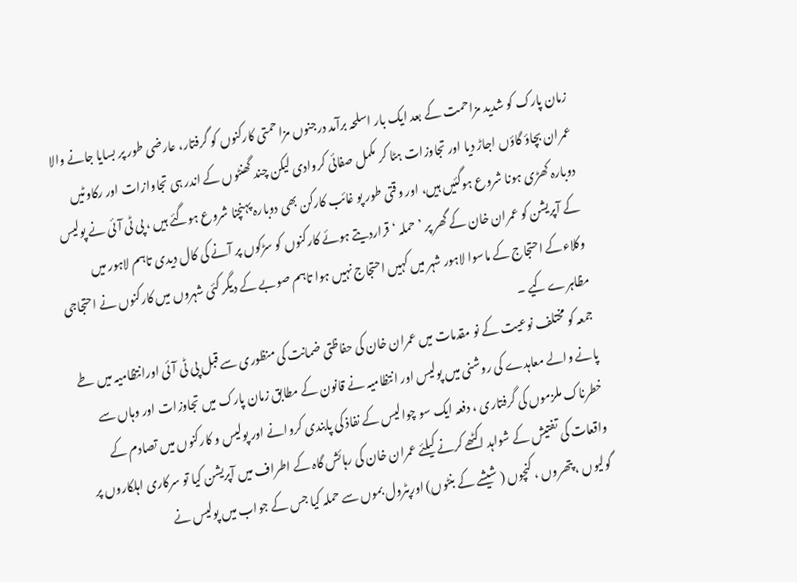زمان پارک کو شدید مزاحمت کے بعد ایک بار اسلحہ برآمد درجنوں مزاحمتی کارکنوں کو گرفتار، عارضی طور پر بسایا جانے والا عمران بچاؤ گاؤں اجاڑ دیا اور تجاوزات ہٹا کر مکمل صفائی کروادی لیکن چند گھنٹوں کے اندر ہی تجاوازات اور رکاوٹیں دوبارہ کھڑی ہونا شروع ہوگئیں ہیں، اور وقتی طور پو غائب کارکن بھی دوبارہ پہنچنا شروع ہوگئے ہیں ، پی ٹی آئی نے پولیس کے آپریشن کو عمران خان کے گھر پر ’حملہ ‘ قراردیتے ہوئے کارکنوں کو سڑکوں پر آنے کی کال دیدی تاہم لاہور میں وکلاءکے احتجاج کے ماسوا لاہور شہر میں کہیں احتجاج نہیں ہوا تاہم صوبے کے دیگر کئی شہروں میں کارکنوں نے احتجاجی مظاہرے کیے ۔
جمعہ کو مختلف نوعیت کے نو مقدمات میں عمران خان کی حفاظتی ضمانت کی منظوری سے قبل پی ٹی آئی اورانتظامیہ میں طے پانے والے معاہدے کی روشنی میں پولیس اور انتظامیہ نے قانون کے مطابق زمان پارک میں تجاوزات اور وہاں سے خطرناک ملزموں کی گرفتاری ، دفعہ ایک سو چوالیس کے نفاذ کی پابندی کروانے اور پولیس و کارکنوں میں تصادم کے واقعات کی تفتیش کے شواہد اکٹھے کرنے کیلئے عمران خان کی رہائش گاہ کے اطراف میں آپریشن کیا تو سرکاری اہلکاروں پر گولیوں ، پتھروں ، کنچوں ( شیشے کے بنٹوں) اورپٹرول بموں سے حملہ کیا جس کے جواب میں پولیس نے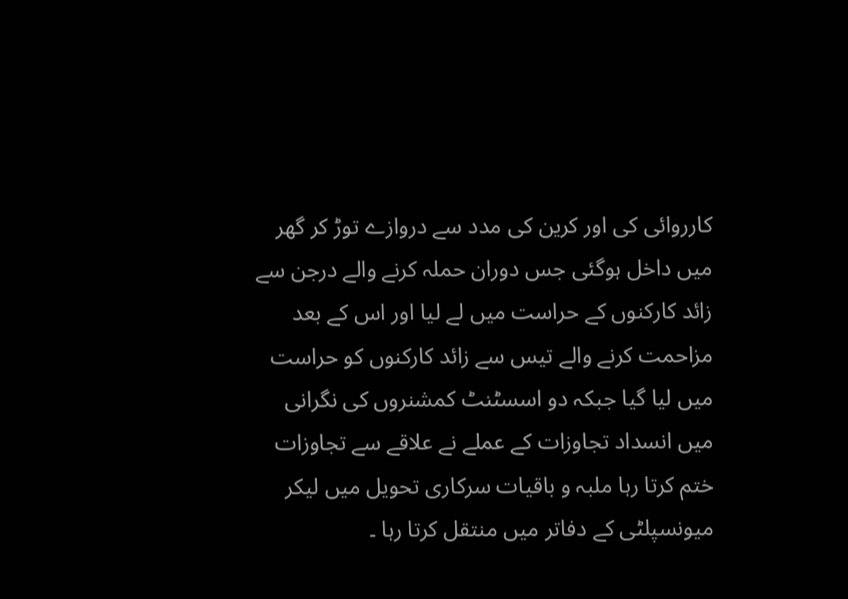کارروائی کی اور کرین کی مدد سے دروازے توڑ کر گھر میں داخل ہوگئی جس دوران حملہ کرنے والے درجن سے زائد کارکنوں کے حراست میں لے لیا اور اس کے بعد مزاحمت کرنے والے تیس سے زائد کارکنوں کو حراست میں لیا گیا جبکہ دو اسسٹنٹ کمشنروں کی نگرانی میں انسداد تجاوزات کے عملے نے علاقے سے تجاوزات ختم کرتا رہا ملبہ و باقیات سرکاری تحویل میں لیکر میونسپلٹی کے دفاتر میں منتقل کرتا رہا ۔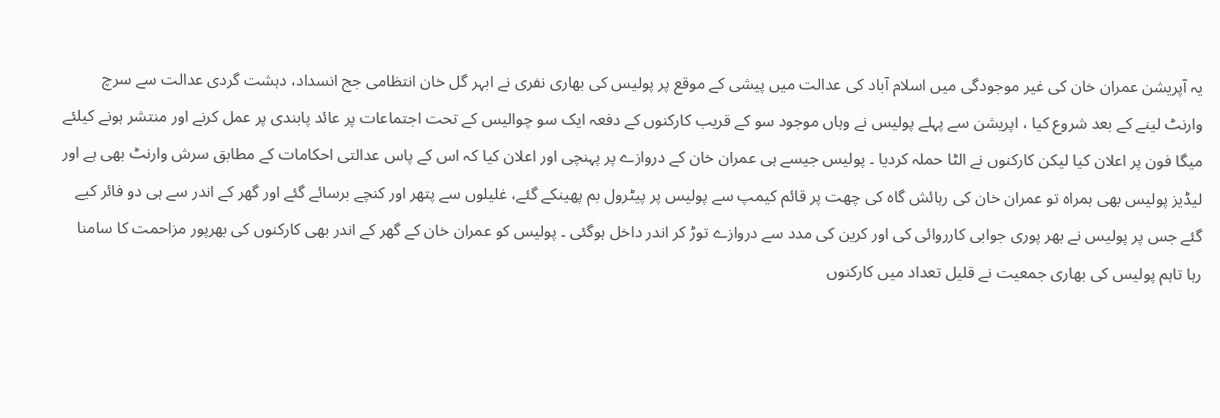یہ آپریشن عمران خان کی غیر موجودگی میں اسلام آباد کی عدالت میں پیشی کے موقع پر پولیس کی بھاری نفری نے ابہر گل خان انتظامی جج انسداد، دہشت گردی عدالت سے سرچ وارنٹ لینے کے بعد شروع کیا ، اپریشن سے پہلے پولیس نے وہاں موجود سو کے قریب کارکنوں کے دفعہ ایک سو چوالیس کے تحت اجتماعات پر عائد پابندی پر عمل کرنے اور منتشر ہونے کیلئے میگا فون پر اعلان کیا لیکن کارکنوں نے الٹا حملہ کردیا ۔ پولیس جیسے ہی عمران خان کے دروازے پر پہنچی اور اعلان کیا کہ اس کے پاس عدالتی احکامات کے مطابق سرش وارنٹ بھی ہے اور لیڈیز پولیس بھی ہمراہ تو عمران خان کی رہائش گاہ کی چھت پر قائم کیمپ سے پولیس پر پیٹرول بم پھینکے گئے، غلیلوں سے پتھر اور کنچے برسائے گئے اور گھر کے اندر سے ہی دو فائر کیے گئے جس پر پولیس نے بھر پوری جوابی کارروائی کی اور کرین کی مدد سے دروازے توڑ کر اندر داخل ہوگئی ۔ پولیس کو عمران خان کے گھر کے اندر بھی کارکنوں کی بھرپور مزاحمت کا سامنا رہا تاہم پولیس کی بھاری جمعیت نے قلیل تعداد میں کارکنوں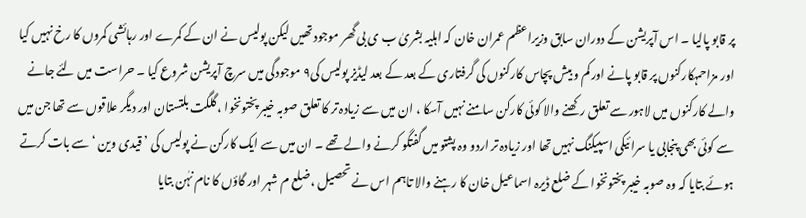پر قابو پالیا ۔ اس آپریشن کے دوران سابق وزیراعظم عمران خان کہ اہلیہ بشریٰ ب ی بی گھر موجود تھیں لیکن پولیس نے ان کے کمرے اور رہائشی کمروں کا رخ نہیں کیا اور مزاحمہکارکنوں پر قابو پانے اور کم و بیش پچاس کارکنوں کی گرفتاری کے بعد کے بعد لیڈیز پولیس کی۹ موجودگی میں سرچ آپریشن شروع کیا ۔ حراست میں لئے جانے والے کارکنوں میں لاہور سے تعلق رکھنے والا کوئی کارکن سامنے نہیں آسکا ، ان میں سے زیادہ تر کا تعلق صوبہ خیبر پختونخوا ، گلگت بلتستان اور دیگر علاقوں سے تھا جن میں سے کوئی بھی پنجابی یا سرائیکی اسپیکنگ نہیں تھا اور زیادہ تر اردو وہ پشتو میں گفتگو کرنے والے تھے ۔ ان میں سے ایک کارکن نے پولیس کی ’قیدی وین ‘ سے بات کرتے ہوئے بتایا کہ وہ صوبہ خیبر پختونخوا کے ضلع ڈیرہ اسماعیل خان کا رہنے والا تاہم اس نے تحصیل ، ضلع م شہر اور گاؤں کا نام نہٰن بتایا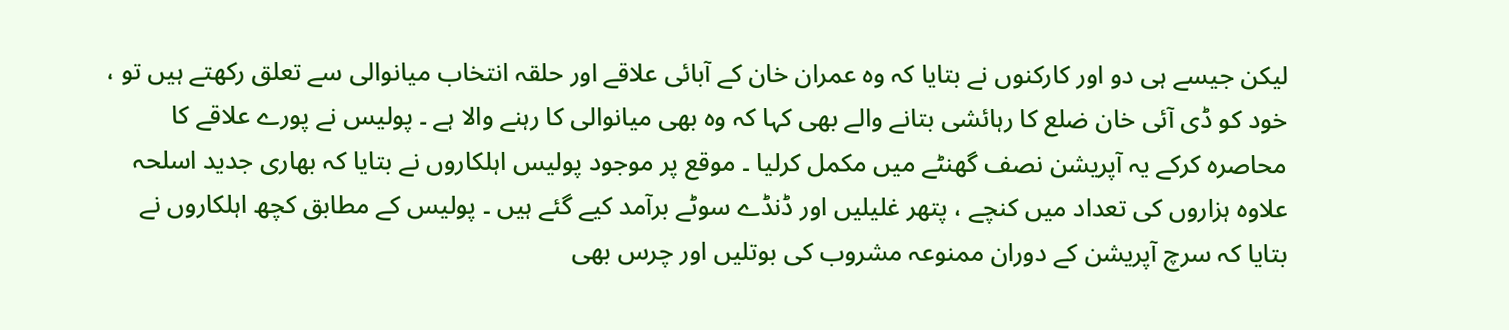لیکن جیسے ہی دو اور کارکنوں نے بتایا کہ وہ عمران خان کے آبائی علاقے اور حلقہ انتخاب میانوالی سے تعلق رکھتے ہیں تو ، خود کو ڈی آئی خان ضلع کا رہائشی بتانے والے بھی کہا کہ وہ بھی میانوالی کا رہنے والا ہے ۔ پولیس نے پورے علاقے کا محاصرہ کرکے یہ آپریشن نصف گھنٹے میں مکمل کرلیا ۔ موقع پر موجود پولیس اہلکاروں نے بتایا کہ بھاری جدید اسلحہ علاوہ ہزاروں کی تعداد میں کنچے ، پتھر غلیلیں اور ڈنڈے سوٹے برآمد کیے گئے ہیں ۔ پولیس کے مطابق کچھ اہلکاروں نے بتایا کہ سرچ آپریشن کے دوران ممنوعہ مشروب کی بوتلیں اور چرس بھی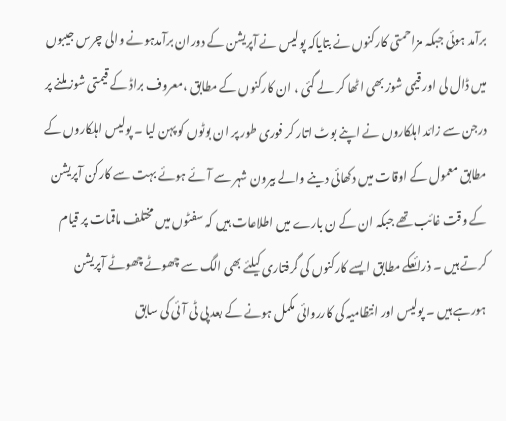برآمد ہوئی جبکہ مزاحمتی کارکنوں نے بتایاکہ پولیس نے آپریشن کے دوران برآمدہونے والی چرس جیبوں میں ڈال لی اور قیمی شوز بھی اٹھا کر لے گئی ، ان کارکنوں کے مطابق ،معروف براڈ کے قیمتی شوز ملنے پر درجن سے زائد اہلکاروں نے اپنے بوٹ اتار کر فوری طور پر ان بوٹوں کو پہن لیا ۔ پولیس اہلکاروں کے مطابق معمول کے اوقات میں دکھائی دینے والے بیرون شہر سے آئے ہوئے بہت سے کارکن آپریشن کے وقت غائب تھے جبکہ ان کے ن بارے میں اطلاعات ہیں کہ سفٹوں میں مختلف ماقمات پر قیام کرتے ہیں ۔ ذرائعکے مطابق ایسے کارکنوں کی گرفتاری کیلئے بھی الگ سے چھوٹے چھوٹے آپریشن ہورہے ہیں ۔ پولیس اور انتظامیہ کی کارروائی مکمل ہونے کے بعد پی ٹی آئی کی سابق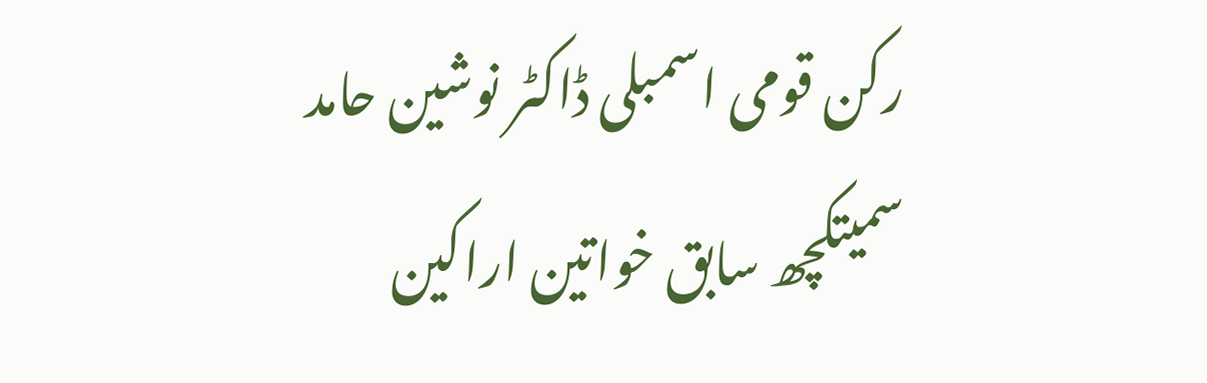رکن قومی اسمبلی ڈاکٹر نوشین حامد سمیتکچھ سابق خواتین اراکین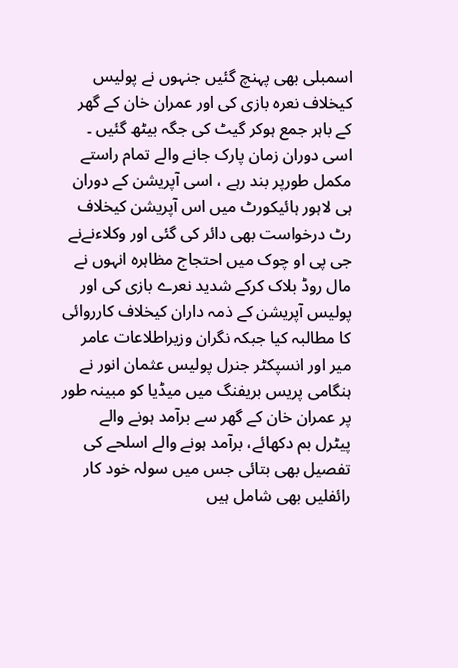اسمبلی بھی پہنچ گئیں جنہوں نے پولیس کیخلاف نعرہ بازی کی اور عمران خان کے گھر کے باہر جمع ہوکر گیٹ کی جگہ بیٹھ گئیں ۔ اسی دوران زمان پارک جانے والے تمام راستے مکمل طورپر بند رہے ، اسی آپریشن کے دوران ہی لاہور ہائیکورٹ میں اس آپریشن کیخلاف رٹ درخواست بھی دائر کی گئی اور وکلاءنےنے جی پی او چوک میں احتجاج مظاہرہ انہوں نے مال روڈ بلاک کرکے شدید نعرے بازی کی اور پولیس آپریشن کے ذمہ داران کیخلاف کارروائی کا مطالبہ کیا جبکہ نگران وزیراطلاعات عامر میر اور انسپکٹر جنرل پولیس عثمان انور نے ہنگامی پریس بریفنگ میں میڈیا کو مبینہ طور پر عمران خان کے گھر سے برآمد ہونے والے پیٹرل بم دکھائے، برآمد ہونے والے اسلحے کی تفصیل بھی بتائی جس میں سولہ خود کار رائفلیں بھی شامل ہیں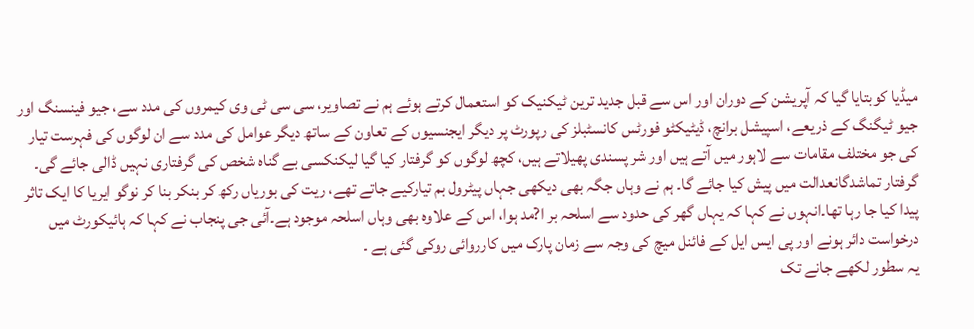میڈیا کوبتایا گیا کہ آپریشن کے دوران اور اس سے قبل جدید ترین ٹیکنیک کو استعمال کرتے ہوئے ہم نے تصاویر، سی سی ٹی وی کیمروں کی مدد سے، جیو فینسنگ اور جیو ٹیگنگ کے ذریعے، اسپیشل برانچ، ڈیٹیکٹو فورٹس کانسٹبلز کی رپورٹ پر دیگر ایجنسیوں کے تعاون کے ساتھ دیگر عوامل کی مدد سے ان لوگوں کی فہرست تیار کی جو مختلف مقامات سے لاہور میں آتے ہیں اور شر پسندی پھیلاتے ہیں، کچھ لوگوں کو گرفتار کیا گیا لیکنکسی بے گناہ شخص کی گرفتاری نہیں ڈالی جائے گی۔ گرفتار تماشدگانعدالت میں پیش کیا جائے گا۔ ہم نے وہاں جگہ بھی دیکھی جہاں پیٹرول بم تیارکیے جاتے تھے، ریت کی بوریاں رکھ کر بنکر بنا کر نوگو ایریا کا ایک تاثر پیدا کیا جا رہا تھا۔انہوں نے کہا کہ یہاں گھر کی حدود سے اسلحہ بر ا?مد ہوا، اس کے علاوہ بھی وہاں اسلحہ موجود ہے۔آئی جی پنجاب نے کہا کہ ہائیکورٹ میں درخواست دائر ہونے اور پی ایس ایل کے فائنل میچ کی وجہ سے زمان پارک میں کارروائی روکی گئی ہے ۔
یہ سطور لکھے جانے تک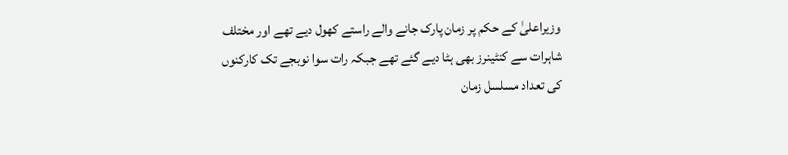وزیراعلیٰ کے حکم پر زمان پارک جانے والے راستے کھول دیے تھے اور مختلف شاہرات سے کنٹینرز بھی ہٹا دیے گئے تھے جبکہ رات سوا نوبجے تک کارکنوں کی تعداد مسلسل زمان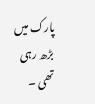پارک میں بڑھ رہی تھی ۔